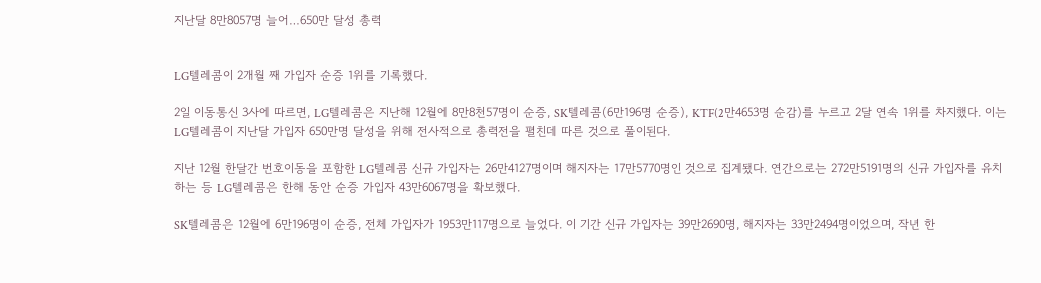지난달 8만8057명 늘어…650만 달성 총력


LG텔레콤이 2개월 째 가입자 순증 1위를 기록했다.

2일 이동통신 3사에 따르면, LG텔레콤은 지난해 12월에 8만8천57명이 순증, SK텔레콤(6만196명 순증), KTF(2만4653명 순감)를 누르고 2달 연속 1위를 차지했다. 이는 LG텔레콤이 지난달 가입자 650만명 달성을 위해 전사적으로 총력전을 펼친데 따른 것으로 풀이된다.

지난 12월 한달간 번호이동을 포함한 LG텔레콤 신규 가입자는 26만4127명이며 해지자는 17만5770명인 것으로 집계됐다. 연간으로는 272만5191명의 신규 가입자를 유치하는 등 LG텔레콤은 한해 동안 순증 가입자 43만6067명을 확보했다.

SK텔레콤은 12월에 6만196명이 순증, 전체 가입자가 1953만117명으로 늘었다. 이 기간 신규 가입자는 39만2690명, 해지자는 33만2494명이었으며, 작년 한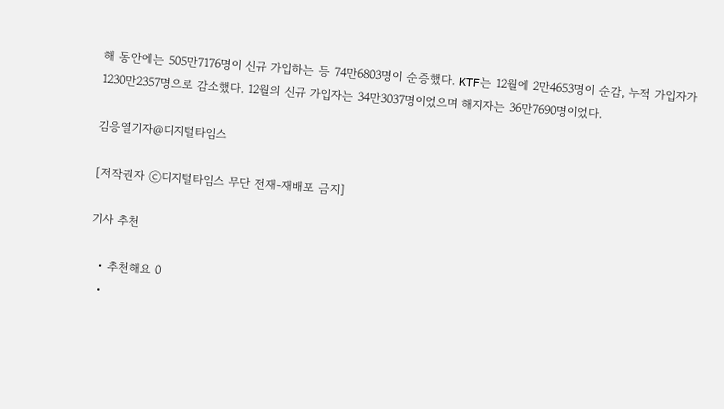해 동안에는 505만7176명이 신규 가입하는 등 74만6803명이 순증했다. KTF는 12월에 2만4653명이 순감, 누적 가입자가 1230만2357명으로 감소했다. 12월의 신규 가입자는 34만3037명이었으며 해지자는 36만7690명이었다.

김응열기자@디지털타임스

[저작권자 ⓒ디지털타임스 무단 전재-재배포 금지]

기사 추천

  • 추천해요 0
  •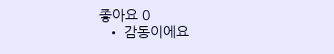좋아요 0
  • 감동이에요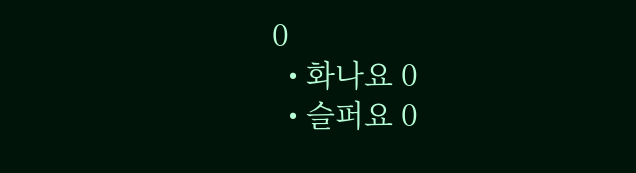0
  • 화나요 0
  • 슬퍼요 0